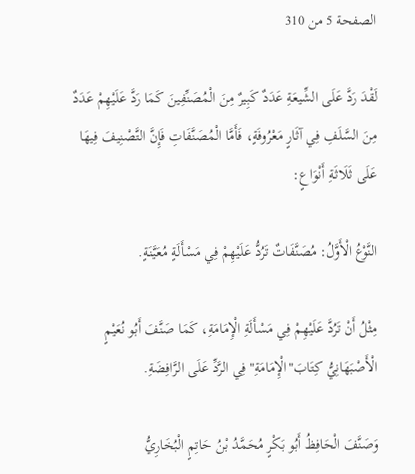الصفحة 5 من 310

لَقْدَ رَدَّ عَلَى الشِّيعَةِ عَدَدٌ كَبِيرٌ مِنَ الْمُصَنِّفِينَ كَمَا رَدَّ عَلَيْهِمْ عَدَدٌ مِنَ السَّلَفِ فِي آثَارٍ مَعْرُوفَةٍ، فَأَمَّا الْمُصَنَّفَاتِ فَإِنَّ التَّصْنِيفَ فِيهَا عَلَى ثَلَاثَةِ أَنْوَاعٍ:

النَّوْعُ الْأَوَّلُ: مُصَنَّفَاتٌ تَرُدُّ عَلَيْهِمْ فِي مَسْأَلَةٍ مُعَيَّنَةٍ.

مِثْلُ أَنْ تَرُدَّ عَلَيْهِمْ فِي مَسْأَلَةِ الْإِمَامَةِ، كَمَا صَنَّفَ أَبُو نُعَيْمٍ الْأَصْبَهَانِيُّ كِتَابَ"الْإِمَامَةِ"فِي الرَّدِّ عَلَى الرَّافِضَةِ.

وَصَنَّفَ الْحَافِظُ أَبُو بَكْرٍ مُحَمَّدُ بْنُ حَاتِمٍ الْبُخَارِيُّ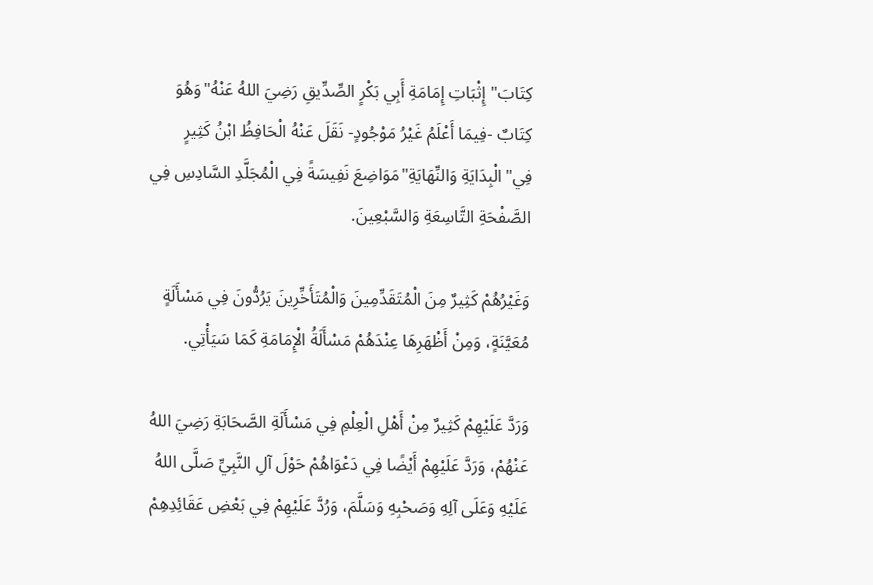كِتَابَ"إِثْبَاتِ إِمَامَةِ أَبِي بَكْرٍ الصِّدِّيقِ رَضِيَ اللهُ عَنْهُ"وَهُوَ كِتَابٌ -فِيمَا أَعْلَمُ غَيْرُ مَوْجُودٍ- نَقَلَ عَنْهُ الْحَافِظُ ابْنُ كَثِيرٍ فِي"الْبِدَايَةِ وَالنِّهَايَةِ"مَوَاضِعَ نَفِيسَةً فِي الْمُجَلَّدِ السَّادِسِ فِي الصَّفْحَةِ التَّاسِعَةِ وَالسَّبْعِينَ.

وَغَيْرُهُمْ كَثِيرٌ مِنَ الْمُتَقَدِّمِينَ وَالْمُتَأَخِّرِينَ يَرُدُّونَ فِي مَسْأَلَةٍ مُعَيَّنَةٍ، وَمِنْ أَظْهَرِهَا عِنْدَهُمْ مَسْأَلَةُ الْإِمَامَةِ كَمَا سَيَأْتِي.

وَرَدَّ عَلَيْهِمْ كَثِيرٌ مِنْ أَهْلِ الْعِلْمِ فِي مَسْأَلَةِ الصَّحَابَةِ رَضِيَ اللهُ عَنْهُمْ، وَرَدَّ عَلَيْهِمْ أَيْضًا فِي دَعْوَاهُمْ حَوْلَ آلِ النَّبِيِّ صَلَّى اللهُ عَلَيْهِ وَعَلَى آلِهِ وَصَحْبِهِ وَسَلَّمَ، وَرُدَّ عَلَيْهِمْ فِي بَعْضِ عَقَائِدِهِمْ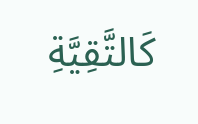كَالتَّقِيَّةِ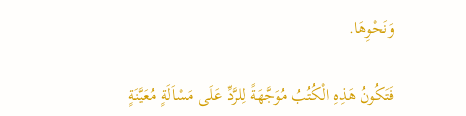وَنَحْوِهَا.

فَتَكُونُ هَذِهِ الْكُتُبُ مُوَجَّهَةً لِلرَّدِّ عَلَى مَسْاَلَةٍ مُعَيَّنَةٍ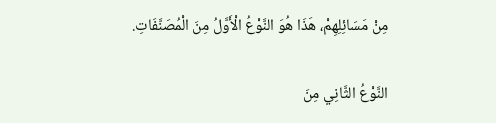مِنْ مَسَائِلِهِمْ، هَذَا هُوَ النَّوْعُ الْأَوَّلُ مِنَ الْمُصَنَّفَاتِ.

النَّوْعُ الثَّانِي مِنَ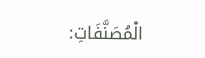الْمُصَنَّفَاتِ: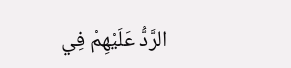الرَّدُّ عَلَيْهِمْ فِي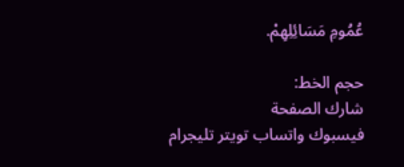عُمُومِ مَسَائِلِهِمْ.

حجم الخط:
شارك الصفحة
فيسبوك واتساب تويتر تليجرام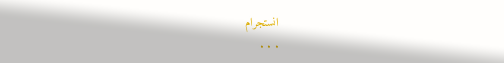انستجرام
. . .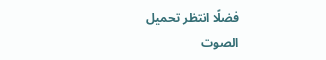فضلًا انتظر تحميل الصوت